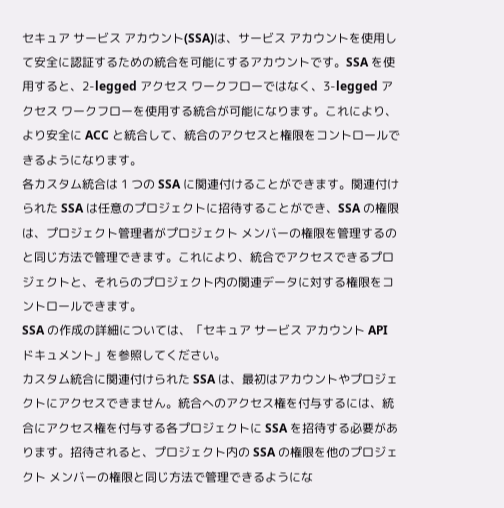セキュア サービス アカウント(SSA)は、サービス アカウントを使用して安全に認証するための統合を可能にするアカウントです。SSA を使用すると、2-legged アクセス ワークフローではなく、3-legged アクセス ワークフローを使用する統合が可能になります。これにより、より安全に ACC と統合して、統合のアクセスと権限をコントロールできるようになります。
各カスタム統合は 1 つの SSA に関連付けることができます。関連付けられた SSA は任意のプロジェクトに招待することができ、SSA の権限は、プロジェクト管理者がプロジェクト メンバーの権限を管理するのと同じ方法で管理できます。これにより、統合でアクセスできるプロジェクトと、それらのプロジェクト内の関連データに対する権限をコントロールできます。
SSA の作成の詳細については、「セキュア サービス アカウント API ドキュメント」を参照してください。
カスタム統合に関連付けられた SSA は、最初はアカウントやプロジェクトにアクセスできません。統合へのアクセス権を付与するには、統合にアクセス権を付与する各プロジェクトに SSA を招待する必要があります。招待されると、プロジェクト内の SSA の権限を他のプロジェクト メンバーの権限と同じ方法で管理できるようにな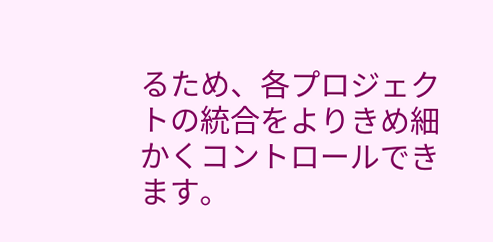るため、各プロジェクトの統合をよりきめ細かくコントロールできます。